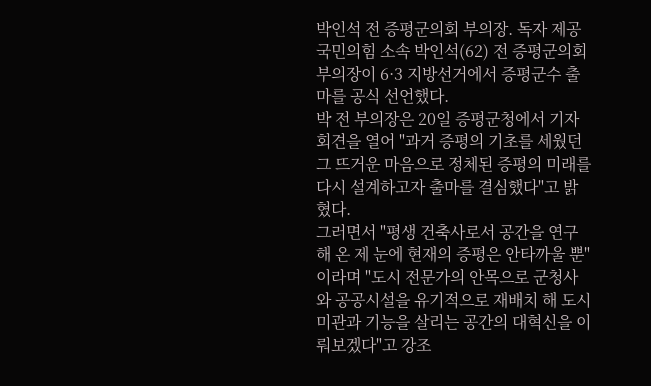박인석 전 증평군의회 부의장. 독자 제공국민의힘 소속 박인석(62) 전 증평군의회 부의장이 6·3 지방선거에서 증평군수 출마를 공식 선언했다.
박 전 부의장은 20일 증평군청에서 기자회견을 열어 "과거 증평의 기초를 세웠던 그 뜨거운 마음으로 정체된 증평의 미래를 다시 설계하고자 출마를 결심했다"고 밝혔다.
그러면서 "평생 건축사로서 공간을 연구해 온 제 눈에 현재의 증평은 안타까울 뿐"이라며 "도시 전문가의 안목으로 군청사와 공공시설을 유기적으로 재배치 해 도시 미관과 기능을 살리는 공간의 대혁신을 이뤄보겠다"고 강조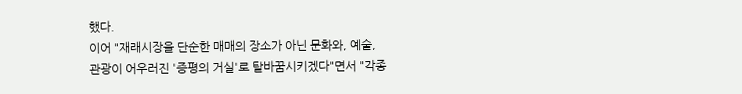했다.
이어 "재래시장을 단순한 매매의 장소가 아닌 문화와, 예술, 관광이 어우러진 '증평의 거실'로 탈바꿈시키겠다"면서 "각종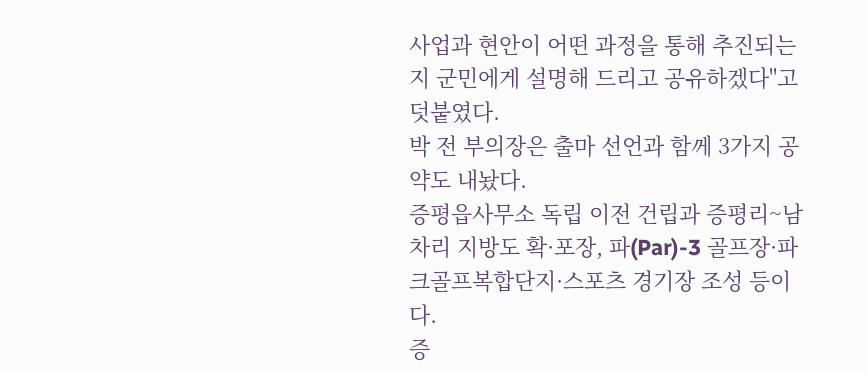사업과 현안이 어떤 과정을 통해 추진되는 지 군민에게 설명해 드리고 공유하겠다"고 덧붙였다.
박 전 부의장은 출마 선언과 함께 3가지 공약도 내놨다.
증평읍사무소 독립 이전 건립과 증평리~남차리 지방도 확·포장, 파(Par)-3 골프장·파크골프복합단지·스포츠 경기장 조성 등이다.
증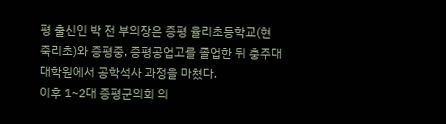평 출신인 박 전 부의장은 증평 율리초등학교(현 죽리초)와 증평중, 증평공업고를 졸업한 뒤 충주대 대학원에서 공학석사 과정을 마쳤다.
이후 1~2대 증평군의회 의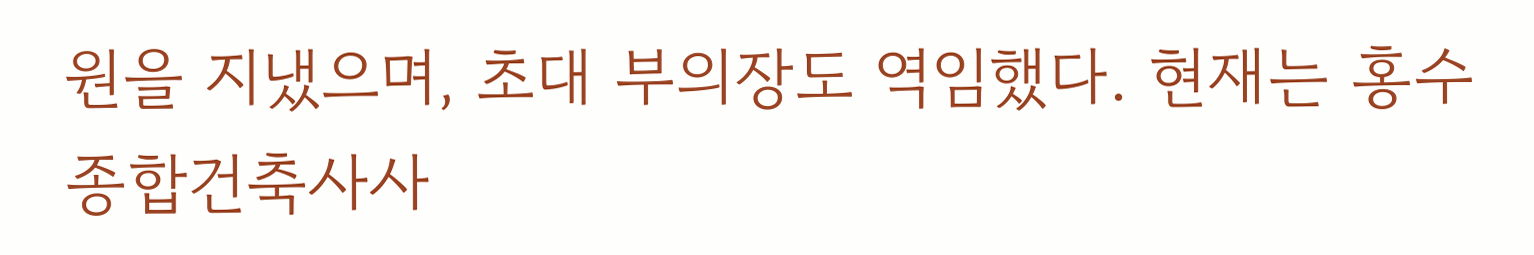원을 지냈으며, 초대 부의장도 역임했다. 현재는 홍수종합건축사사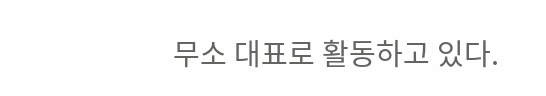무소 대표로 활동하고 있다.